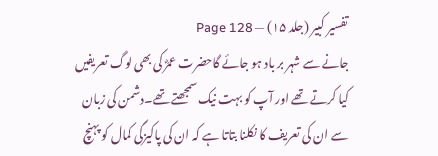تفسیر کبیر (جلد ۱۵) — Page 128
جانے سے شہر بر باد ہو جائے گاحضرت عمرؓ کی بھی لوگ تعریفیں کیا کرتے تھے اور آپ کو بہت نیک سمجھتے تھے۔دشمن کی زبان سے ان کی تعریف کا نکلنا بتاتا ہے کہ ان کی پاکیزگی کمال کو پہنچ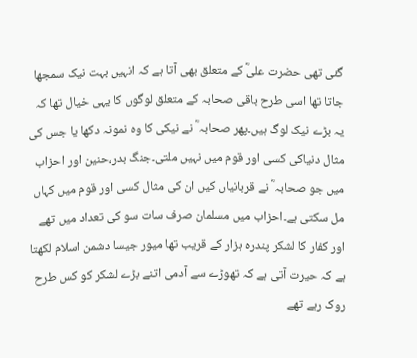گئی تھی حضرت علیؓ کے متعلق بھی آتا ہے کہ انہیں بہت نیک سمجھا جاتا تھا اسی طرح باقی صحابہ کے متعلق لوگوں کا یہی خیال تھا کہ یہ بڑے نیک لوگ ہیں۔پھر صحابہ ؓ نے نیکی کا وہ نمونہ دکھا یا جس کی مثال دنیاکی کسی اور قوم میں نہیں ملتی۔جنگ بدر،حنین اور احزاب میں جو صحابہ ؓ نے قربانیاں کیں ان کی مثال کسی اور قوم میں کہاں مل سکتی ہے۔احزاب میں مسلمان صرف سات سو کی تعداد میں تھے اور کفار کا لشکر پندرہ ہزار کے قریب تھا میور جیسا دشمن اسلام لکھتا ہے کہ حیرت آتی ہے کہ تھوڑے سے آدمی اتنے بڑے لشکر کو کس طرح روک رہے تھے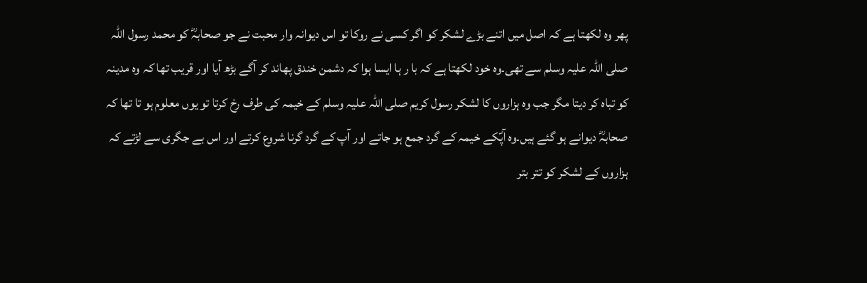پھر وہ لکھتا ہے کہ اصل میں اتنے بڑے لشکر کو اگر کسی نے روکا تو اس دیوانہ وار محبت نے جو صحابہؓ کو محمد رسول اللہ صلی اللہ علیہ وسلم سے تھی۔وہ خود لکھتا ہے کہ با ر ہا ایسا ہوا کہ دشمن خندق پھاند کر آگے بڑھ آیا اور قریب تھا کہ وہ مدینہ کو تباہ کر دیتا مگر جب وہ ہزاروں کا لشکر رسول کریم صلی اللہ علیہ وسلم کے خیمہ کی طرف رخ کرتا تو یوں معلوم ہو تا تھا کہ صحابہؓ دیوانے ہو گئے ہیں۔وہ آپؐکے خیمہ کے گرد جمع ہو جاتے اور آپ کے گرد گرنا شروع کرتے اور اس بے جگری سے لڑتے کہ ہزاروں کے لشکر کو تتر بتر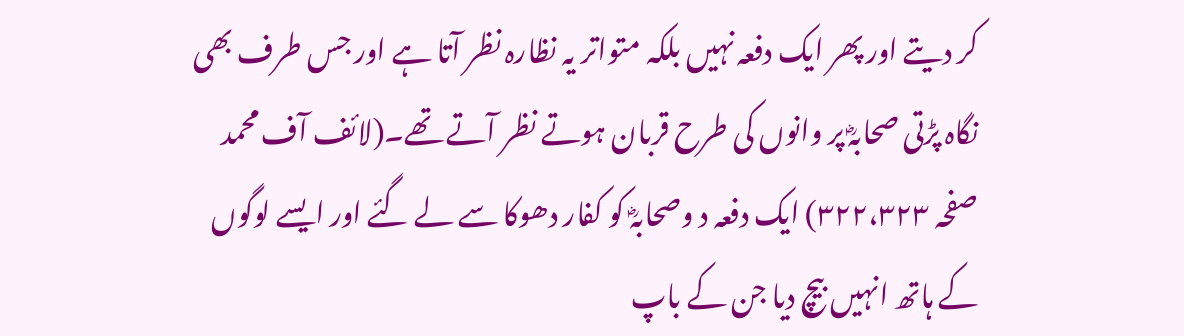کر دیتے اور پھر ایک دفعہ نہیں بلکہ متواتر یہ نظارہ نظر آتا ہے اور جس طرف بھی نگاہ پڑتی صحابہؓ پر وانوں کی طرح قربان ہوتے نظر آتے تھے۔(لائف آف محمد صفحہ ۳۲۲،۳۲۳) ایک دفعہ د وصحابہؓ کو کفار دھوکا سے لے گئے اور ایسے لوگوں کے ہاتھ انہیں بیچ دیا جن کے باپ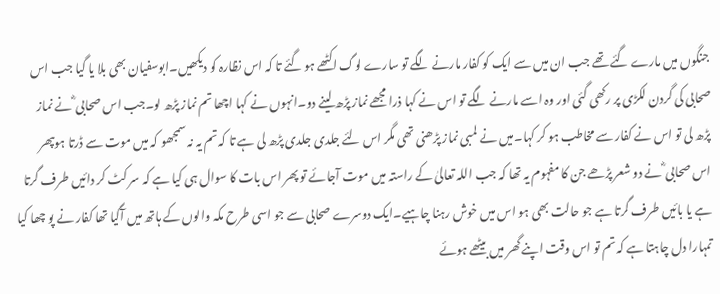جنگوں میں مارے گئے تھے جب ان میں سے ایک کو کفار مارنے لگے تو سارے لوگ اکٹھے ہو گئے تا کہ اس نظارہ کو دیکھیں۔ابوسفیان بھی بلا یا گیا جب اس صحابی کی گردن لکڑی پر رکھی گئی اور وہ اسے مارنے لگے تو اس نے کہا ذرا مجھے نماز پڑھ لینے دو۔انہوں نے کہا اچھا تم نماز پڑھ لو۔جب اس صحابی ؓ نے نماز پڑھ لی تو اس نے کفار سے مخاطب ہو کر کہا۔میں نے لمبی نماز پڑھنی تھی مگر اس لئے جلدی جلدی پڑھ لی ہے تا کہ تم یہ نہ سمجھو کہ میں موت سے ڈرتا ہوںپھر اس صحابی ؓ نے دو شعر پڑھے جن کا مفہوم یہ تھا کہ جب اللہ تعالیٰ کے راستہ میں موت آجائے تو پھر اس بات کا سوال ہی کیا ہے کہ سر کٹ کر دائیں طرف گرتا ہے یا بائیں طرف گرتا ہے جو حالت بھی ہو اس میں خوش رہنا چاہیے۔ایک دوسرے صحابی سے جو اسی طرح مکہ والوں کے ہاتھ میں آگیا تھا کفار نے پو چھا کیا تمہارا دل چاہتا ہے کہ تم تو اس وقت اپنے گھر میں بیٹھے ہوئے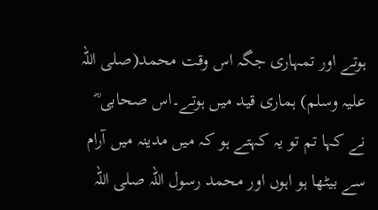ہوتے اور تمہاری جگہ اس وقت محمد(صلی اللہ علیہ وسلم) ہماری قید میں ہوتے۔اس صحابی ؓ نے کہا تم تو یہ کہتے ہو کہ میں مدینہ میں آرام سے بیٹھا ہو اہوں اور محمد رسول اللہ صلی اللہ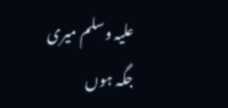علیہ وسلم میری جگہ ہوں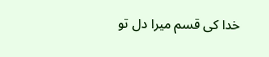خدا کی قسم میرا دل تو